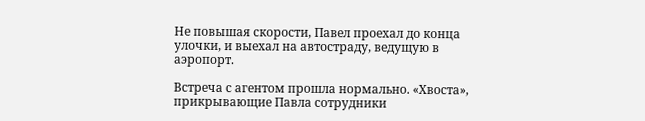Не повышая скорости, Павел проехал до конца улочки, и выехал на автостраду, ведущую в аэропорт.

Встреча с агентом прошла нормально. «Хвоста», прикрывающие Павла сотрудники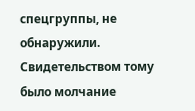спецгруппы, не обнаружили. Свидетельством тому было молчание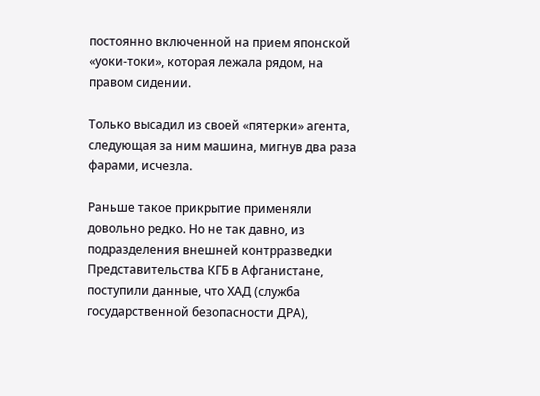постоянно включенной на прием японской «уоки-токи», которая лежала рядом, на правом сидении.

Только высадил из своей «пятерки» агента, следующая за ним машина, мигнув два раза фарами, исчезла.

Раньше такое прикрытие применяли довольно редко. Но не так давно, из подразделения внешней контрразведки Представительства КГБ в Афганистане, поступили данные, что ХАД (служба государственной безопасности ДРА),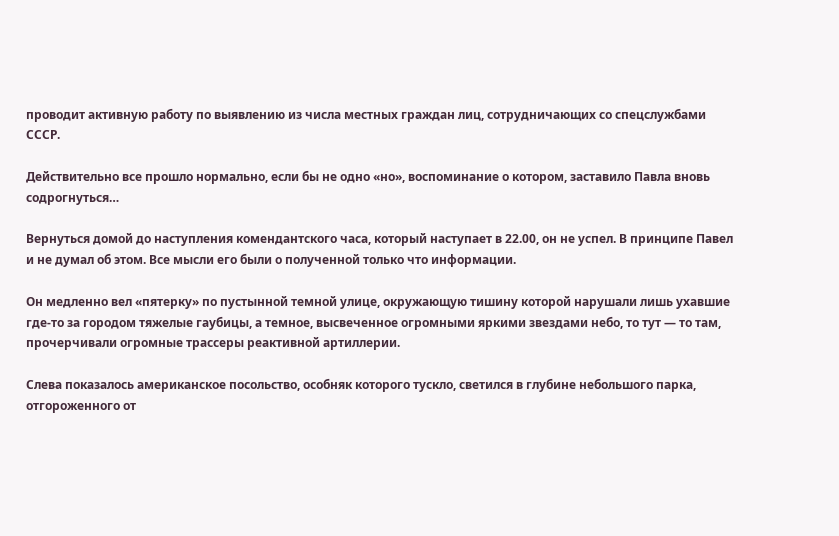проводит активную работу по выявлению из числа местных граждан лиц, сотрудничающих со спецслужбами СССР.

Действительно все прошло нормально, если бы не одно «но», воспоминание о котором, заставило Павла вновь содрогнуться…

Вернуться домой до наступления комендантского часа, который наступает в 22.00, он не успел. В принципе Павел и не думал об этом. Все мысли его были о полученной только что информации.

Он медленно вел «пятерку» по пустынной темной улице, окружающую тишину которой нарушали лишь ухавшие где-то за городом тяжелые гаубицы, а темное, высвеченное огромными яркими звездами небо, то тут — то там, прочерчивали огромные трассеры реактивной артиллерии.

Слева показалось американское посольство, особняк которого тускло, светился в глубине небольшого парка, отгороженного от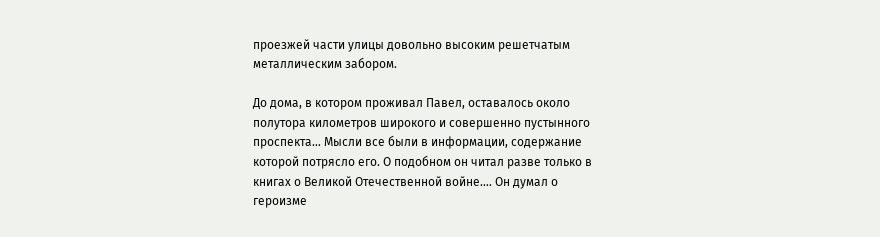проезжей части улицы довольно высоким решетчатым металлическим забором.

До дома, в котором проживал Павел, оставалось около полутора километров широкого и совершенно пустынного проспекта… Мысли все были в информации, содержание которой потрясло его. О подобном он читал разве только в книгах о Великой Отечественной войне…. Он думал о героизме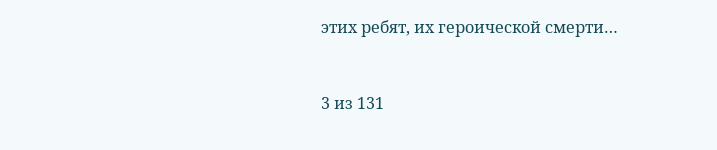этих ребят, их героической смерти…



3 из 131